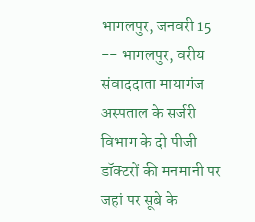भागलपुर, जनवरी 15 -- भागलपुर, वरीय संवाददाता मायागंज अस्पताल के सर्जरी विभाग के दो पीजी डॉक्टरों की मनमानी पर जहां पर सूबे के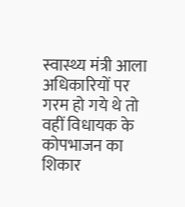स्वास्थ्य मंत्री आला अधिकारियों पर गरम हो गये थे तो वहीं विधायक के कोपभाजन का शिकार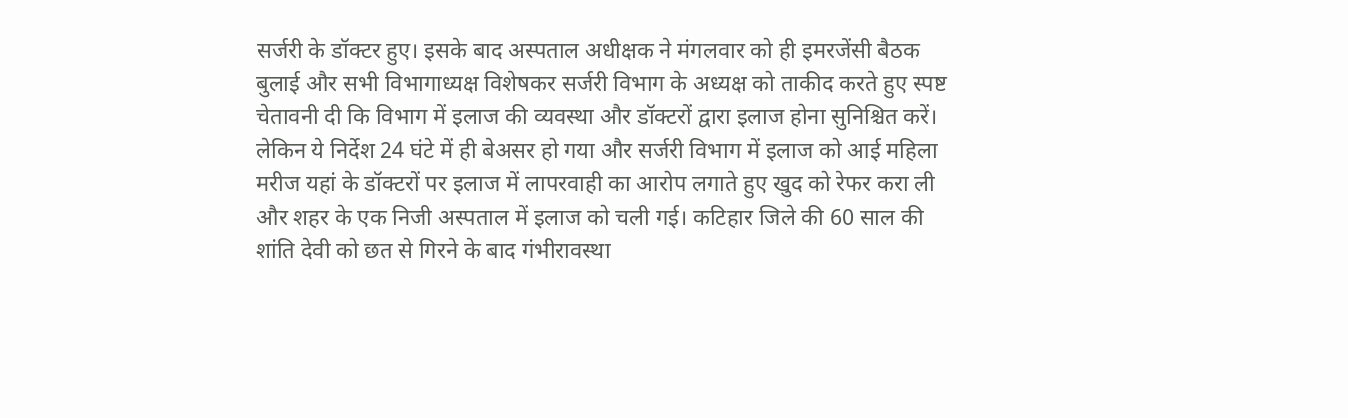सर्जरी के डॉक्टर हुए। इसके बाद अस्पताल अधीक्षक ने मंगलवार को ही इमरजेंसी बैठक बुलाई और सभी विभागाध्यक्ष विशेषकर सर्जरी विभाग के अध्यक्ष को ताकीद करते हुए स्पष्ट चेतावनी दी कि विभाग में इलाज की व्यवस्था और डॉक्टरों द्वारा इलाज होना सुनिश्चित करें। लेकिन ये निर्देश 24 घंटे में ही बेअसर हो गया और सर्जरी विभाग में इलाज को आई महिला मरीज यहां के डॉक्टरों पर इलाज में लापरवाही का आरोप लगाते हुए खुद को रेफर करा ली और शहर के एक निजी अस्पताल में इलाज को चली गई। कटिहार जिले की 60 साल की शांति देवी को छत से गिरने के बाद गंभीरावस्था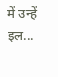में उन्हें इल...